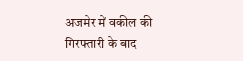अजमेर में वकील की गिरफ्तारी के बाद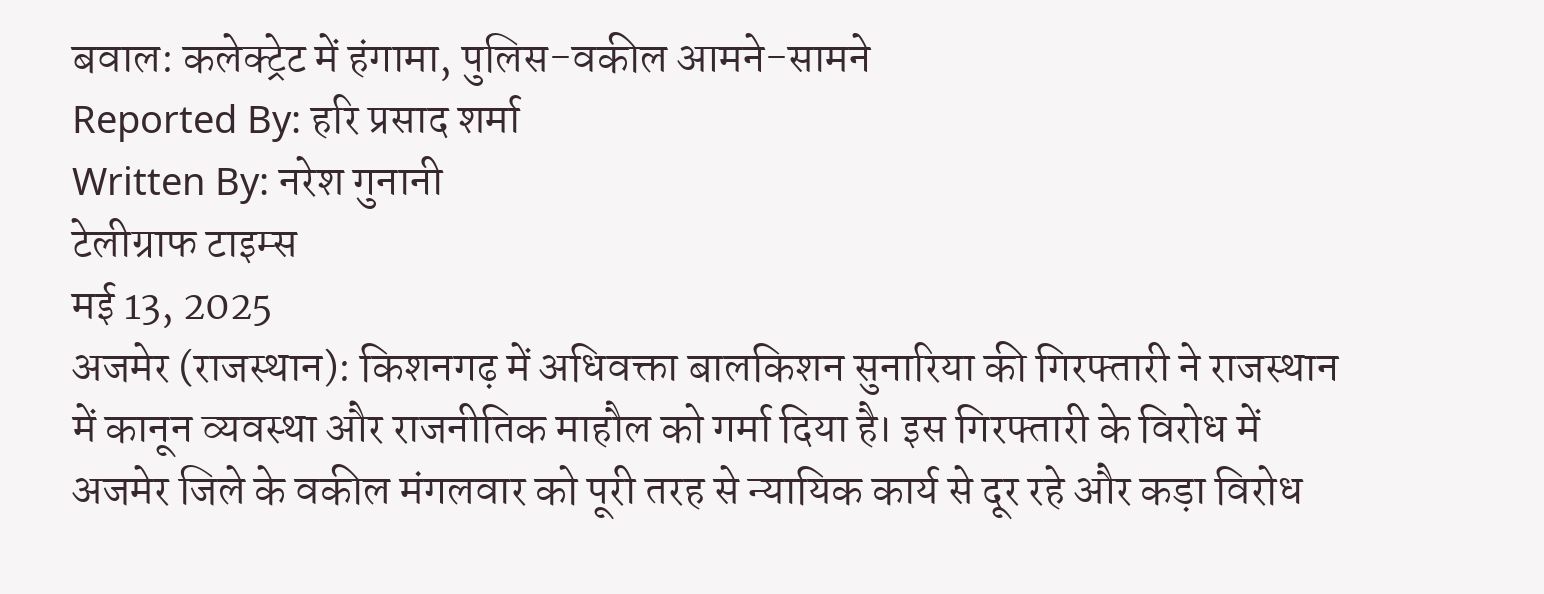बवाल: कलेक्ट्रेट में हंगामा, पुलिस-वकील आमने-सामने
Reported By: हरि प्रसाद शर्मा
Written By: नरेश गुनानी
टेलीग्राफ टाइम्स
मई 13, 2025
अजमेर (राजस्थान): किशनगढ़ में अधिवक्ता बालकिशन सुनारिया की गिरफ्तारी ने राजस्थान में कानून व्यवस्था और राजनीतिक माहौल को गर्मा दिया है। इस गिरफ्तारी के विरोध में अजमेर जिले के वकील मंगलवार को पूरी तरह से न्यायिक कार्य से दूर रहे और कड़ा विरोध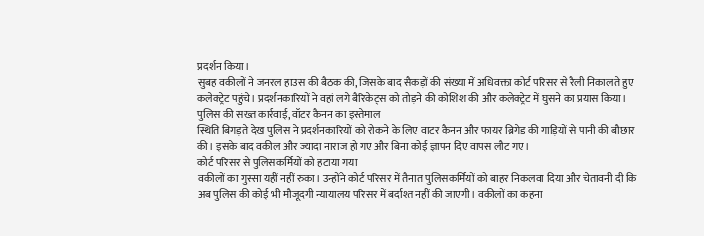प्रदर्शन किया।
सुबह वकीलों ने जनरल हाउस की बैठक की, जिसके बाद सैकड़ों की संख्या में अधिवक्ता कोर्ट परिसर से रैली निकालते हुए कलेक्ट्रेट पहुंचे। प्रदर्शनकारियों ने वहां लगे बैरिकेट्स को तोड़ने की कोशिश की और कलेक्ट्रेट में घुसने का प्रयास किया।
पुलिस की सख्त कार्रवाई, वॉटर कैनन का इस्तेमाल
स्थिति बिगड़ते देख पुलिस ने प्रदर्शनकारियों को रोकने के लिए वाटर कैनन और फायर ब्रिगेड की गाड़ियों से पानी की बौछार की। इसके बाद वकील और ज्यादा नाराज हो गए और बिना कोई ज्ञापन दिए वापस लौट गए।
कोर्ट परिसर से पुलिसकर्मियों को हटाया गया
वकीलों का गुस्सा यहीं नहीं रुका। उन्होंने कोर्ट परिसर में तैनात पुलिसकर्मियों को बाहर निकलवा दिया और चेतावनी दी कि अब पुलिस की कोई भी मौजूदगी न्यायालय परिसर में बर्दाश्त नहीं की जाएगी। वकीलों का कहना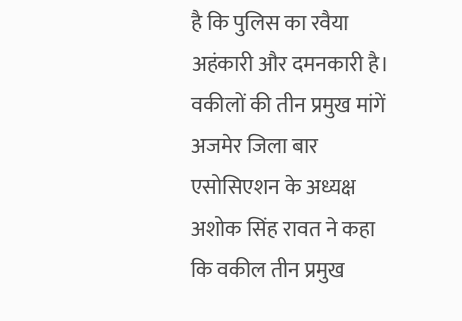है कि पुलिस का रवैया अहंकारी और दमनकारी है।
वकीलों की तीन प्रमुख मांगें
अजमेर जिला बार एसोसिएशन के अध्यक्ष अशोक सिंह रावत ने कहा कि वकील तीन प्रमुख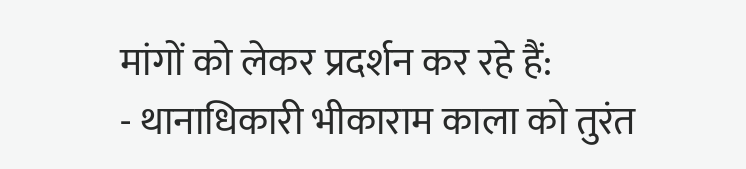मांगों को लेकर प्रदर्शन कर रहे हैं:
- थानाधिकारी भीकाराम काला को तुरंत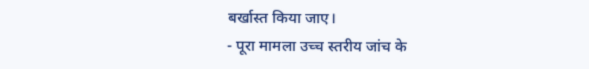बर्खास्त किया जाए।
- पूरा मामला उच्च स्तरीय जांच के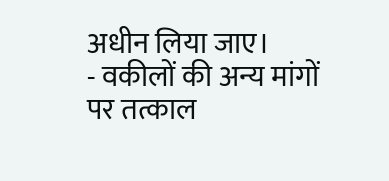अधीन लिया जाए।
- वकीलों की अन्य मांगों पर तत्काल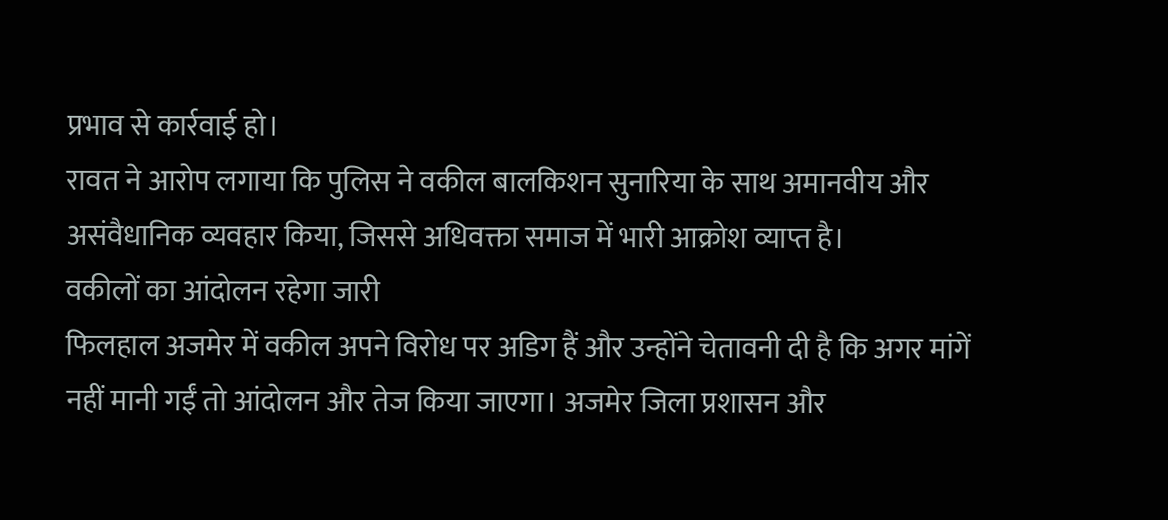प्रभाव से कार्रवाई हो।
रावत ने आरोप लगाया कि पुलिस ने वकील बालकिशन सुनारिया के साथ अमानवीय और असंवैधानिक व्यवहार किया, जिससे अधिवक्ता समाज में भारी आक्रोश व्याप्त है।
वकीलों का आंदोलन रहेगा जारी
फिलहाल अजमेर में वकील अपने विरोध पर अडिग हैं और उन्होंने चेतावनी दी है कि अगर मांगें नहीं मानी गईं तो आंदोलन और तेज किया जाएगा। अजमेर जिला प्रशासन और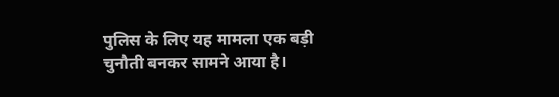पुलिस के लिए यह मामला एक बड़ी चुनौती बनकर सामने आया है।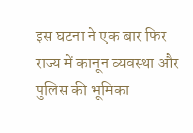इस घटना ने एक बार फिर राज्य में कानून व्यवस्था और पुलिस की भूमिका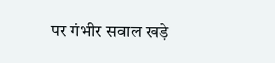पर गंभीर सवाल खड़े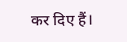कर दिए हैं।